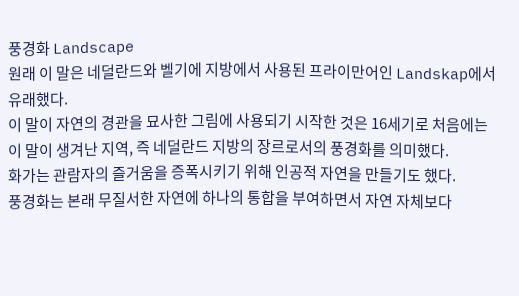풍경화 Landscape
원래 이 말은 네덜란드와 벨기에 지방에서 사용된 프라이만어인 Landskap에서 유래했다.
이 말이 자연의 경관을 묘사한 그림에 사용되기 시작한 것은 16세기로 처음에는 이 말이 생겨난 지역, 즉 네덜란드 지방의 장르로서의 풍경화를 의미했다.
화가는 관람자의 즐거움을 증폭시키기 위해 인공적 자연을 만들기도 했다.
풍경화는 본래 무질서한 자연에 하나의 통합을 부여하면서 자연 자체보다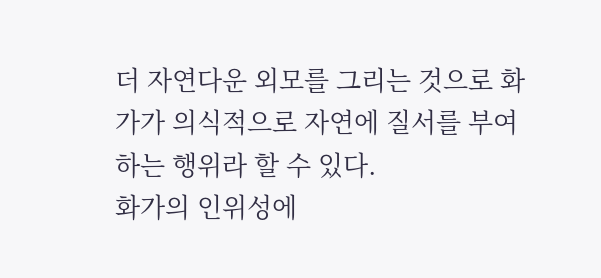더 자연다운 외모를 그리는 것으로 화가가 의식적으로 자연에 질서를 부여하는 행위라 할 수 있다.
화가의 인위성에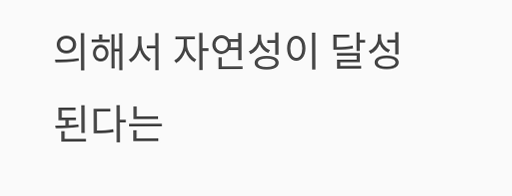의해서 자연성이 달성된다는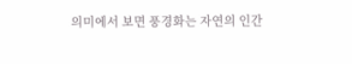의미에서 보면 풍경화는 자연의 인간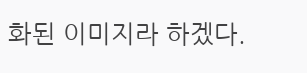화된 이미지라 하겠다.